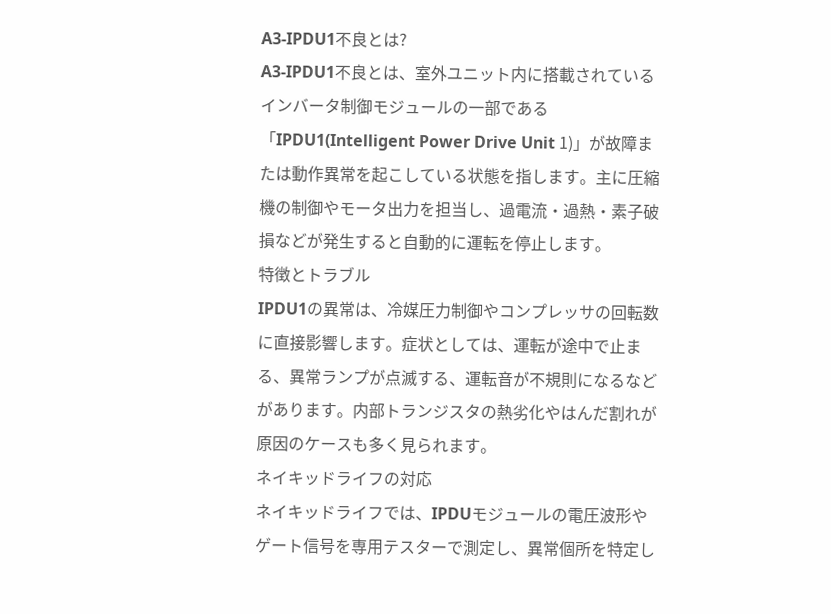A3-IPDU1不良とは?
A3-IPDU1不良とは、室外ユニット内に搭載されているインバータ制御モジュールの一部である「IPDU1(Intelligent Power Drive Unit 1)」が故障または動作異常を起こしている状態を指します。主に圧縮機の制御やモータ出力を担当し、過電流・過熱・素子破損などが発生すると自動的に運転を停止します。
特徴とトラブル
IPDU1の異常は、冷媒圧力制御やコンプレッサの回転数に直接影響します。症状としては、運転が途中で止まる、異常ランプが点滅する、運転音が不規則になるなどがあります。内部トランジスタの熱劣化やはんだ割れが原因のケースも多く見られます。
ネイキッドライフの対応
ネイキッドライフでは、IPDUモジュールの電圧波形やゲート信号を専用テスターで測定し、異常個所を特定し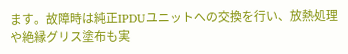ます。故障時は純正IPDUユニットへの交換を行い、放熱処理や絶縁グリス塗布も実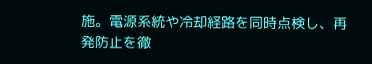施。電源系統や冷却経路を同時点検し、再発防止を徹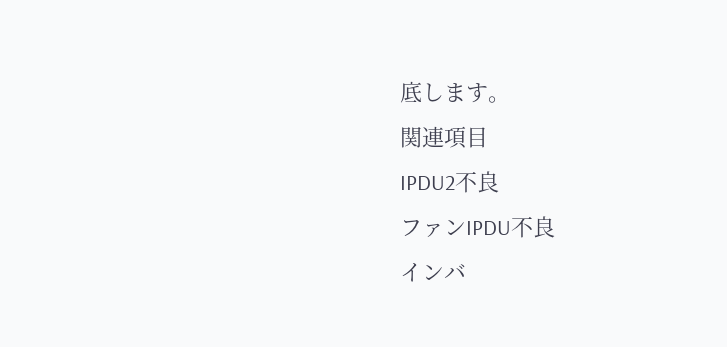底します。
関連項目
IPDU2不良
ファンIPDU不良
インバ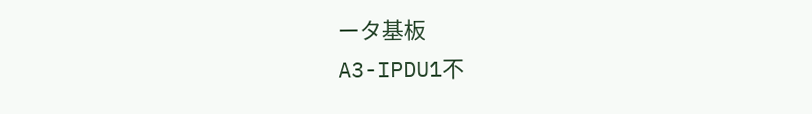ータ基板
A3-IPDU1不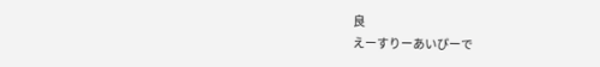良
えーすりーあいぴーで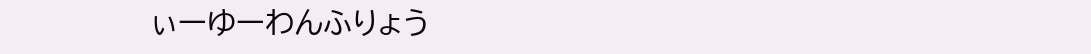ぃーゆーわんふりょう